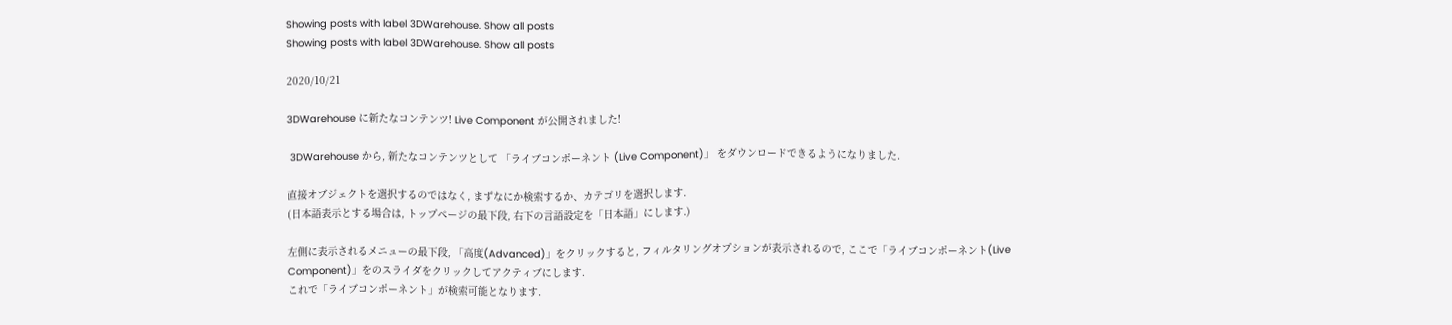Showing posts with label 3DWarehouse. Show all posts
Showing posts with label 3DWarehouse. Show all posts

2020/10/21

3DWarehouse に新たなコンテンツ! Live Component が公開されました!

 3DWarehouse から, 新たなコンテンツとして 「ライブコンポーネント (Live Component)」 をダウンロードできるようになりました.

直接オブジェクトを選択するのではなく, まずなにか検索するか、カテゴリを選択します.
(日本語表示とする場合は, トップページの最下段, 右下の言語設定を「日本語」にします.)

左側に表示されるメニューの最下段, 「高度(Advanced)」をクリックすると, フィルタリングオプションが表示されるので, ここで「ライブコンポーネント(Live Component)」をのスライダをクリックしてアクティブにします.
これで「ライブコンポーネント」が検索可能となります.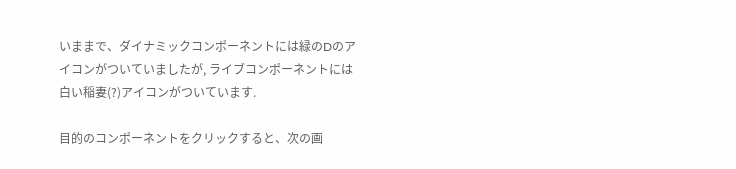いままで、ダイナミックコンポーネントには緑のDのアイコンがついていましたが, ライブコンポーネントには白い稲妻(?)アイコンがついています.

目的のコンポーネントをクリックすると、次の画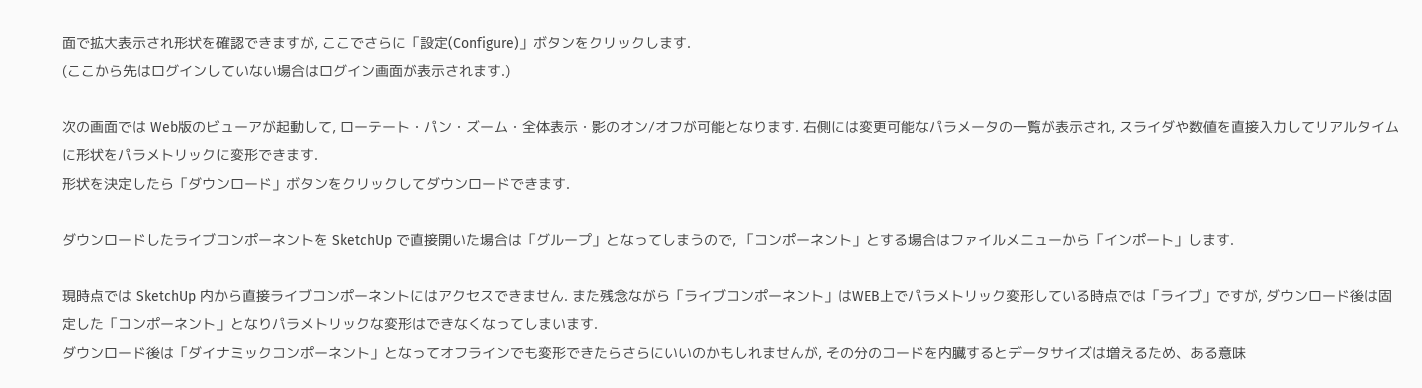面で拡大表示され形状を確認できますが, ここでさらに「設定(Configure)」ボタンをクリックします.
(ここから先はログインしていない場合はログイン画面が表示されます.)

次の画面では Web版のビューアが起動して, ローテート・パン・ズーム・全体表示・影のオン/オフが可能となります. 右側には変更可能なパラメータの一覧が表示され, スライダや数値を直接入力してリアルタイムに形状をパラメトリックに変形できます.
形状を決定したら「ダウンロード」ボタンをクリックしてダウンロードできます.

ダウンロードしたライブコンポーネントを SketchUp で直接開いた場合は「グループ」となってしまうので, 「コンポーネント」とする場合はファイルメニューから「インポート」します.

現時点では SketchUp 内から直接ライブコンポーネントにはアクセスできません. また残念ながら「ライブコンポーネント」はWEB上でパラメトリック変形している時点では「ライブ」ですが, ダウンロード後は固定した「コンポーネント」となりパラメトリックな変形はできなくなってしまいます.
ダウンロード後は「ダイナミックコンポーネント」となってオフラインでも変形できたらさらにいいのかもしれませんが, その分のコードを内臓するとデータサイズは増えるため、ある意味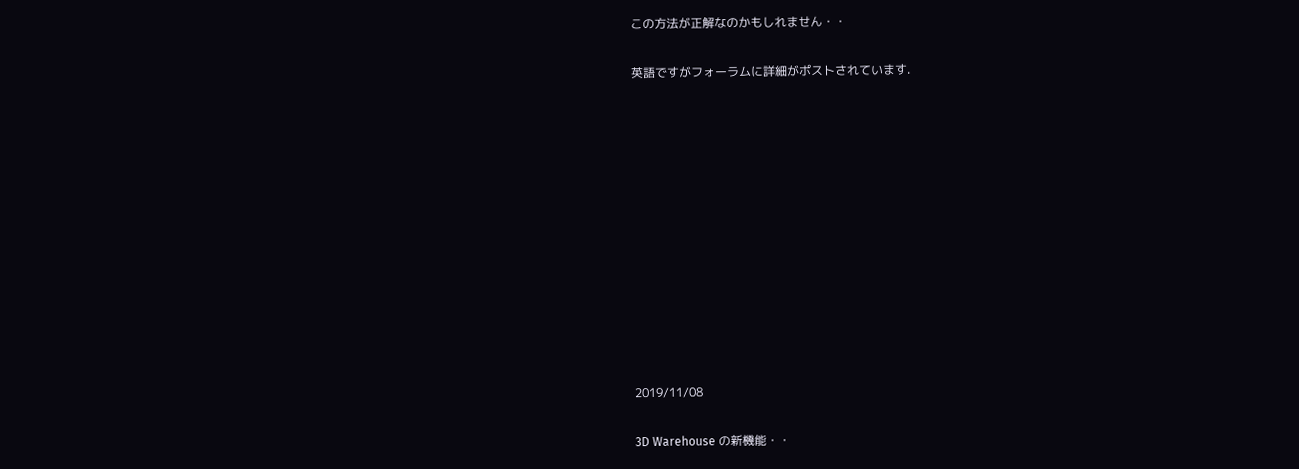この方法が正解なのかもしれません・・

英語ですがフォーラムに詳細がポストされています.












2019/11/08

3D Warehouse の新機能・・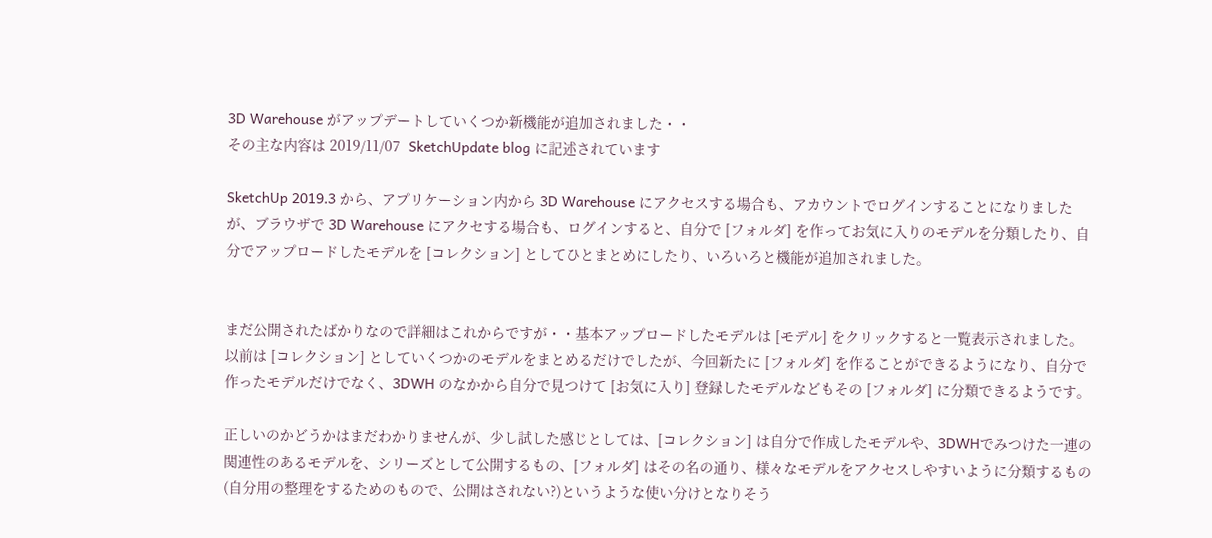3D Warehouse がアップデートしていくつか新機能が追加されました・・
その主な内容は 2019/11/07  SketchUpdate blog に記述されています

SketchUp 2019.3 から、アプリケーション内から 3D Warehouse にアクセスする場合も、アカウントでログインすることになりましたが、ブラウザで 3D Warehouse にアクセする場合も、ログインすると、自分で [フォルダ] を作ってお気に入りのモデルを分類したり、自分でアップロードしたモデルを [コレクション] としてひとまとめにしたり、いろいろと機能が追加されました。


まだ公開されたばかりなので詳細はこれからですが・・基本アップロードしたモデルは [モデル] をクリックすると一覧表示されました。
以前は [コレクション] としていくつかのモデルをまとめるだけでしたが、今回新たに [フォルダ] を作ることができるようになり、自分で作ったモデルだけでなく、3DWH のなかから自分で見つけて [お気に入り] 登録したモデルなどもその [フォルダ] に分類できるようです。

正しいのかどうかはまだわかりませんが、少し試した感じとしては、[コレクション] は自分で作成したモデルや、3DWHでみつけた一連の関連性のあるモデルを、シリーズとして公開するもの、[フォルダ] はその名の通り、様々なモデルをアクセスしやすいように分類するもの(自分用の整理をするためのもので、公開はされない?)というような使い分けとなりそう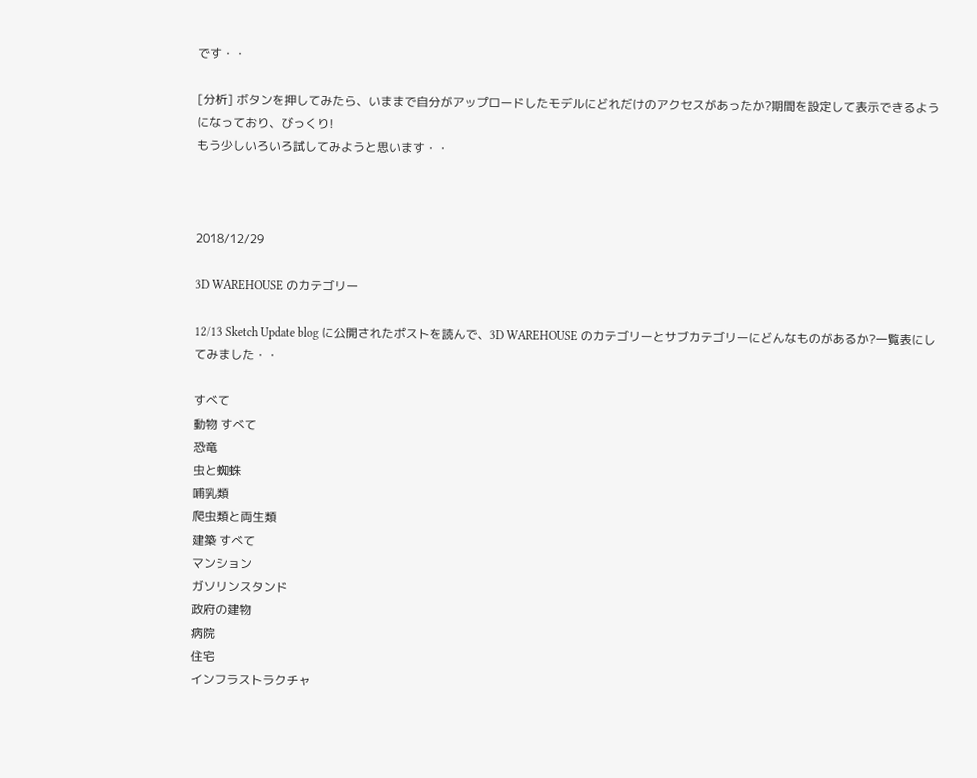です・・

[分析] ボタンを押してみたら、いままで自分がアップロードしたモデルにどれだけのアクセスがあったか?期間を設定して表示できるようになっており、びっくり!
もう少しいろいろ試してみようと思います・・



2018/12/29

3D WAREHOUSE のカテゴリー

12/13 Sketch Update blog に公開されたポストを読んで、3D WAREHOUSE のカテゴリーとサブカテゴリーにどんなものがあるか?一覧表にしてみました・・

すべて
動物 すべて
恐竜
虫と蜘蛛
哺乳類
爬虫類と両生類
建築 すべて
マンション
ガソリンスタンド
政府の建物
病院
住宅
インフラストラクチャ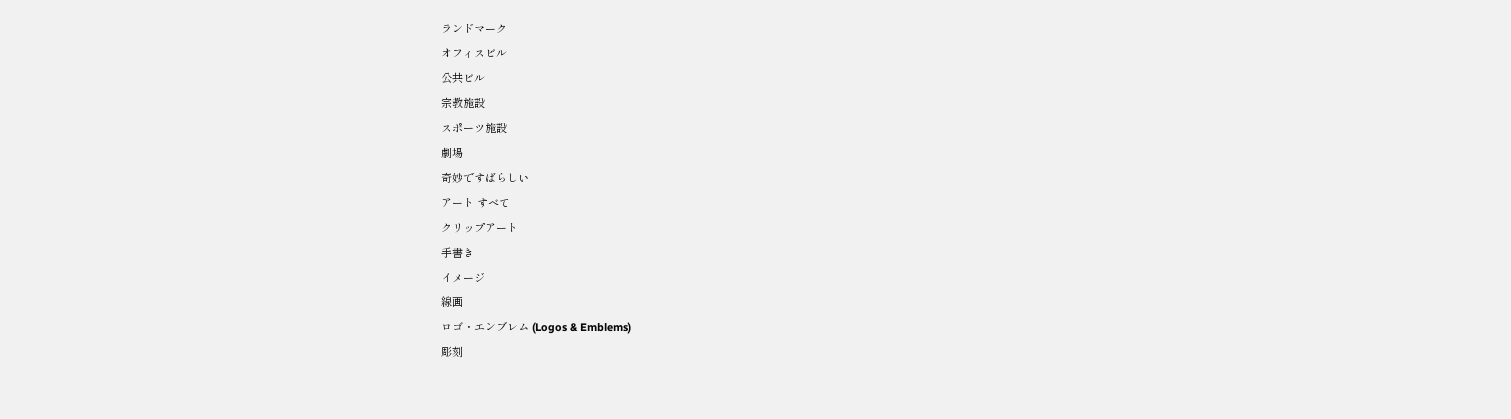ランドマーク
オフィスビル
公共ビル
宗教施設
スポーツ施設
劇場
奇妙ですばらしい
アート すべて
クリップアート
手書き
イメージ
線画
ロゴ・エンブレム (Logos & Emblems)
彫刻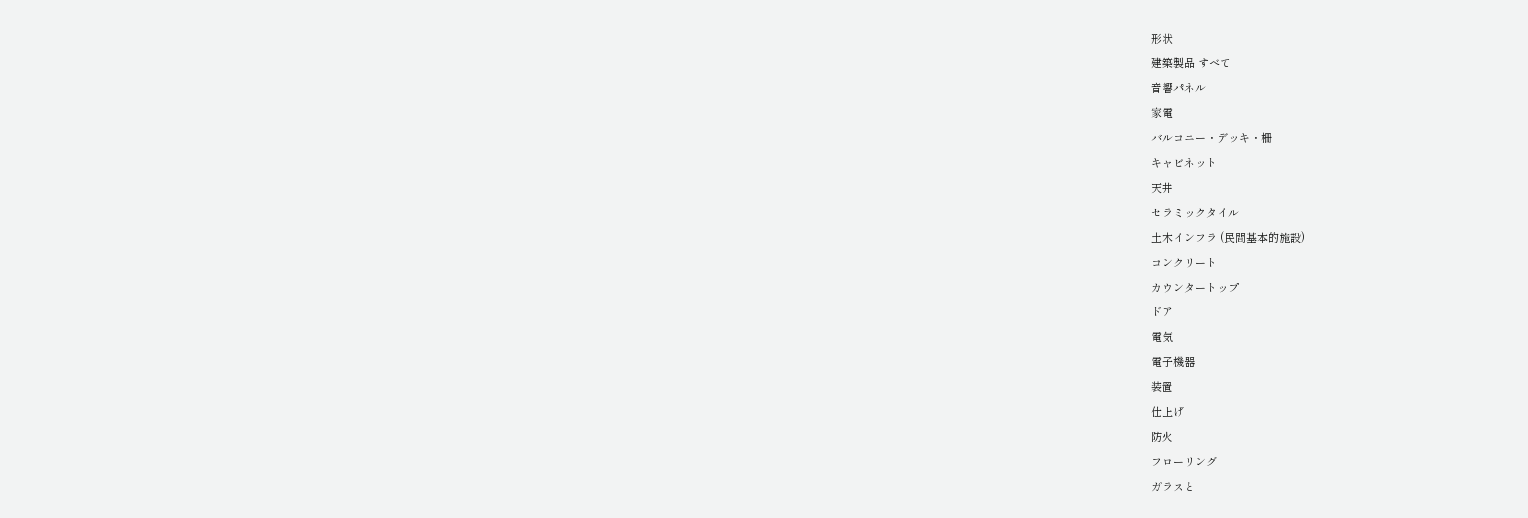形状
建築製品 すべて
音響パネル
家電
バルコニー・デッキ・柵
キャビネット
天井
セラミックタイル
土木インフラ (民間基本的施設)
コンクリート
カウンタートップ
ドア
電気
電子機器
装置
仕上げ
防火
フローリング
ガラスと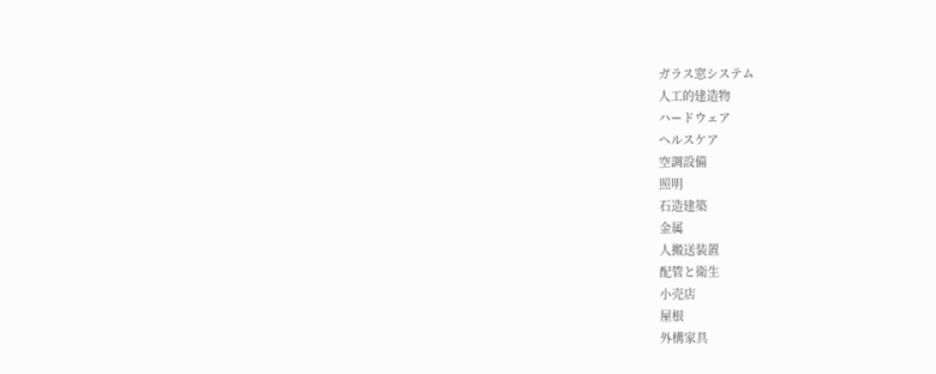ガラス窓システム
人工的建造物
ハードウェア
ヘルスケア
空調設備
照明
石造建築
金属
人搬送装置
配管と衛生
小売店
屋根
外構家具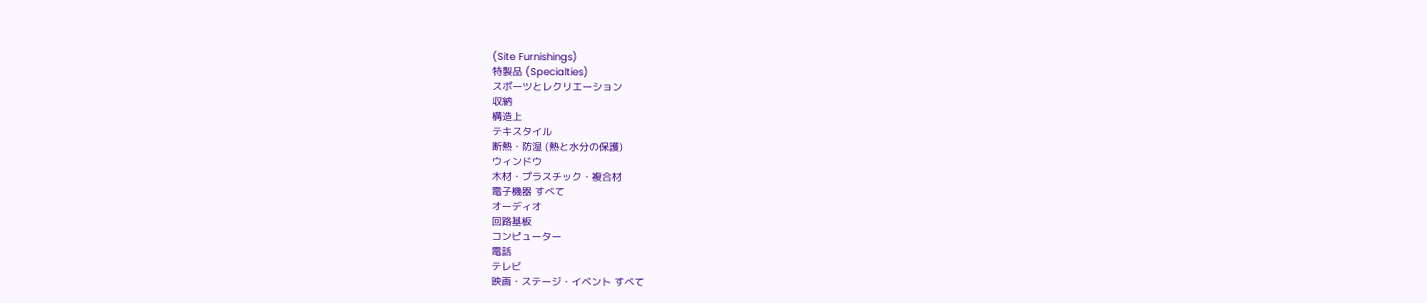(Site Furnishings)
特製品 (Specialties)
スポーツとレクリエーション
収納
構造上
テキスタイル
断熱・防湿 (熱と水分の保護)
ウィンドウ
木材・プラスチック・複合材
電子機器 すべて
オーディオ
回路基板
コンピューター
電話
テレビ
映画・ステージ・イベント すべて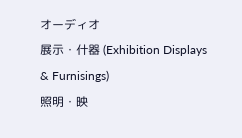オーディオ
展示・什器 (Exhibition Displays & Furnisings)
照明・映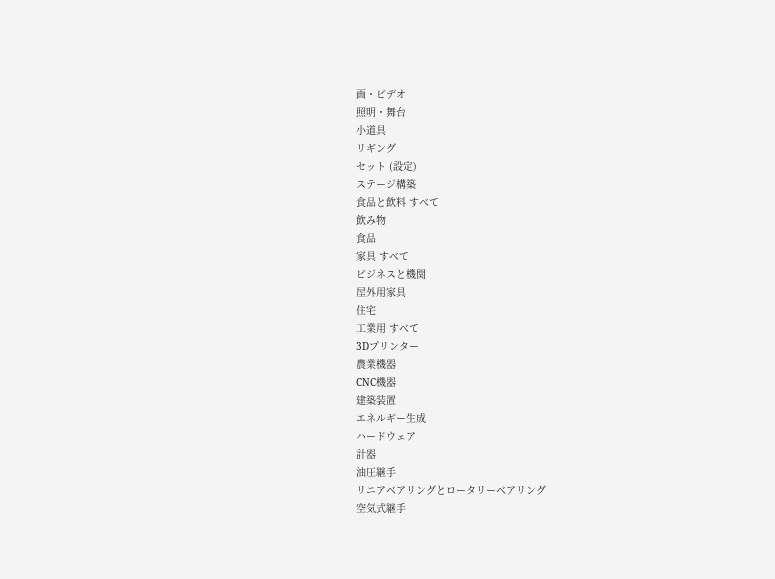画・ビデオ
照明・舞台
小道具
リギング
セット (設定)
ステージ構築
食品と飲料 すべて
飲み物
食品
家具 すべて
ビジネスと機関
屋外用家具
住宅
工業用 すべて
3Dプリンター
農業機器
CNC機器
建築装置
エネルギー生成
ハードウェア
計器
油圧継手
リニアベアリングとロータリーベアリング
空気式継手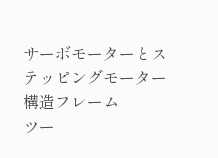サーボモーターとステッピングモーター
構造フレーム
ツー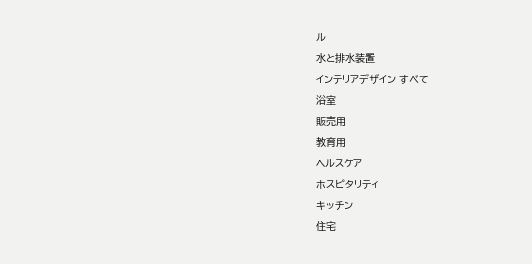ル
水と排水装置
インテリアデザイン すべて
浴室
販売用
教育用
ヘルスケア
ホスピタリティ
キッチン
住宅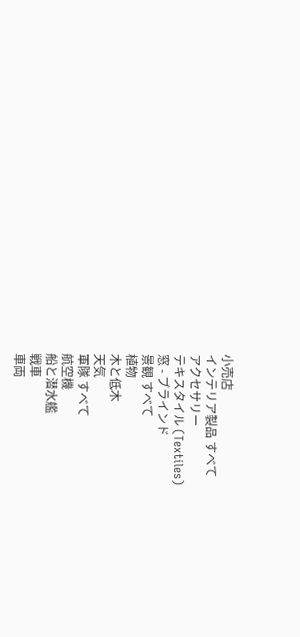小売店
インテリア製品 すべて
アクセサリー
テキスタイル (Textiles)
窓 - ブラインド
景観 すべて
植物
木と低木
天気
軍隊 すべて
航空機
船と潜水艦
戦車
車両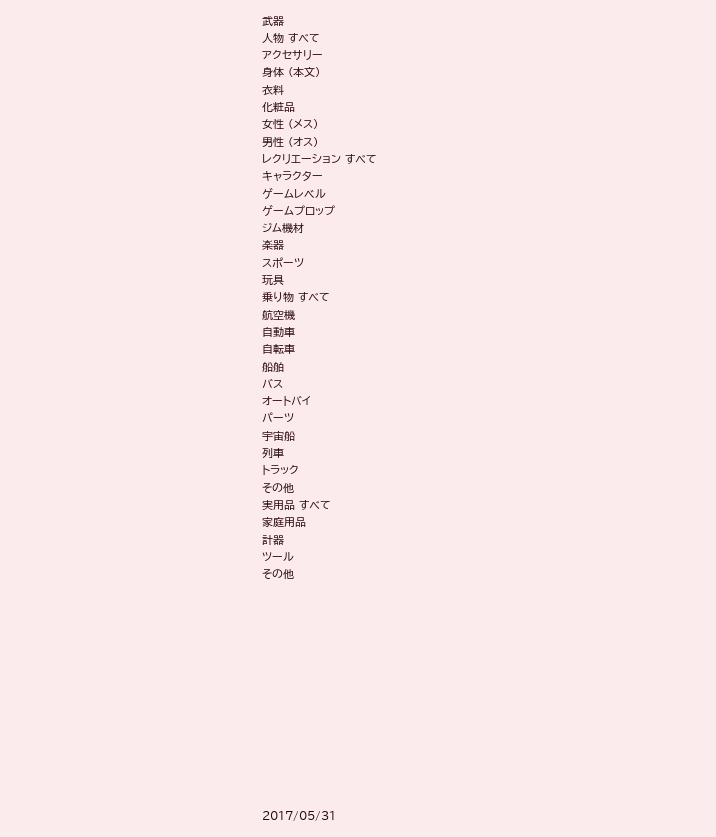武器
人物 すべて
アクセサリー
身体 (本文)
衣料
化粧品
女性 (メス)
男性 (オス)
レクリエーション すべて
キャラクター
ゲームレベル
ゲームプロップ
ジム機材
楽器
スポーツ
玩具
乗り物 すべて
航空機
自動車
自転車
船舶
バス
オートバイ
パーツ
宇宙船
列車
トラック
その他
実用品 すべて
家庭用品
計器
ツール
その他













2017/05/31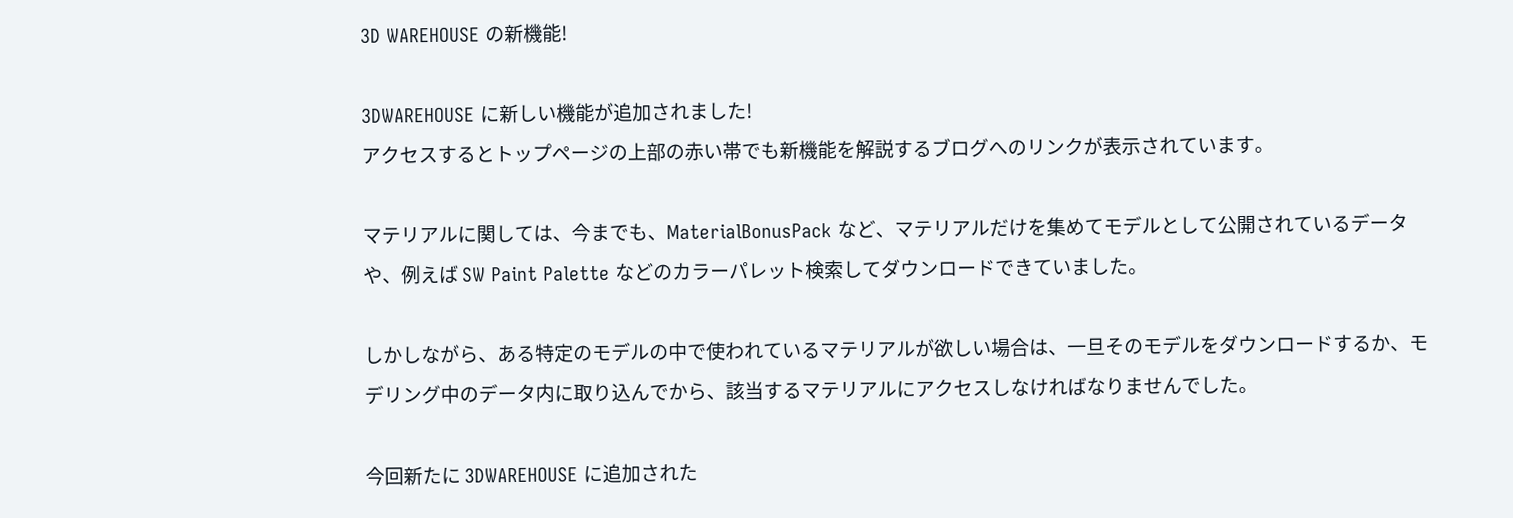3D WAREHOUSE の新機能!

3DWAREHOUSE に新しい機能が追加されました!
アクセスするとトップページの上部の赤い帯でも新機能を解説するブログへのリンクが表示されています。

マテリアルに関しては、今までも、MaterialBonusPack など、マテリアルだけを集めてモデルとして公開されているデータや、例えば SW Paint Palette などのカラーパレット検索してダウンロードできていました。

しかしながら、ある特定のモデルの中で使われているマテリアルが欲しい場合は、一旦そのモデルをダウンロードするか、モデリング中のデータ内に取り込んでから、該当するマテリアルにアクセスしなければなりませんでした。

今回新たに 3DWAREHOUSE に追加された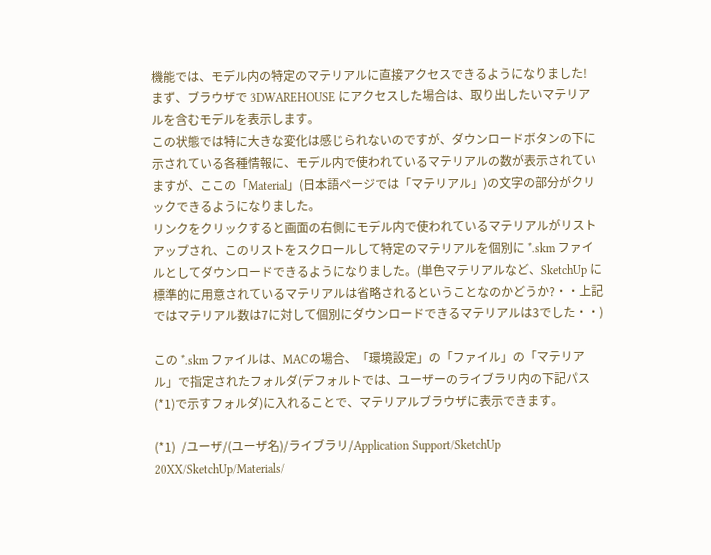機能では、モデル内の特定のマテリアルに直接アクセスできるようになりました!
まず、ブラウザで 3DWAREHOUSE にアクセスした場合は、取り出したいマテリアルを含むモデルを表示します。
この状態では特に大きな変化は感じられないのですが、ダウンロードボタンの下に示されている各種情報に、モデル内で使われているマテリアルの数が表示されていますが、ここの「Material」(日本語ページでは「マテリアル」)の文字の部分がクリックできるようになりました。
リンクをクリックすると画面の右側にモデル内で使われているマテリアルがリストアップされ、このリストをスクロールして特定のマテリアルを個別に *.skm ファイルとしてダウンロードできるようになりました。(単色マテリアルなど、SketchUp に標準的に用意されているマテリアルは省略されるということなのかどうか?・・上記ではマテリアル数は7に対して個別にダウンロードできるマテリアルは3でした・・)

この *.skm ファイルは、MACの場合、「環境設定」の「ファイル」の「マテリアル」で指定されたフォルダ(デフォルトでは、ユーザーのライブラリ内の下記パス(*1)で示すフォルダ)に入れることで、マテリアルブラウザに表示できます。

(*1)  /ユーザ/(ユーザ名)/ライブラリ/Application Support/SketchUp 20XX/SketchUp/Materials/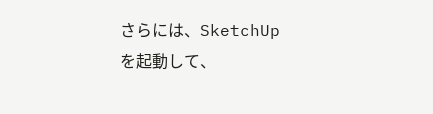さらには、SketchUp を起動して、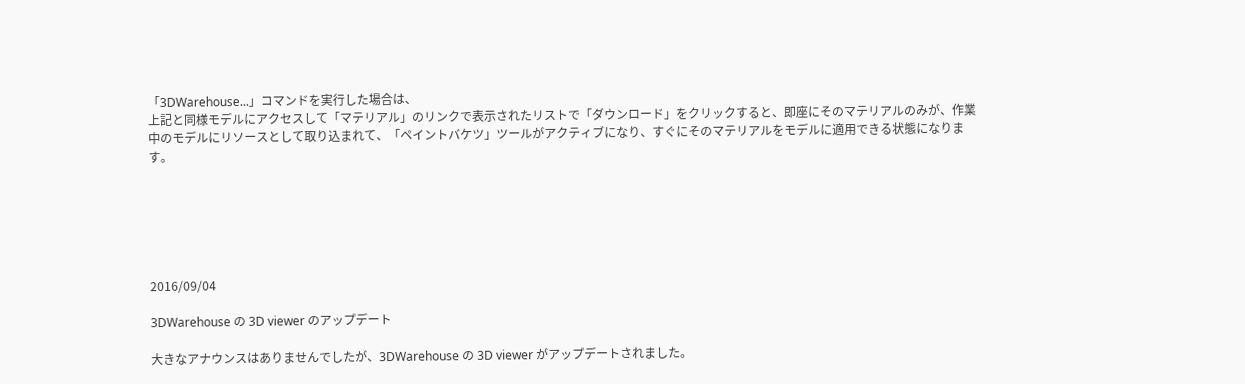「3DWarehouse...」コマンドを実行した場合は、
上記と同様モデルにアクセスして「マテリアル」のリンクで表示されたリストで「ダウンロード」をクリックすると、即座にそのマテリアルのみが、作業中のモデルにリソースとして取り込まれて、「ペイントバケツ」ツールがアクティブになり、すぐにそのマテリアルをモデルに適用できる状態になります。






2016/09/04

3DWarehouse の 3D viewer のアップデート

大きなアナウンスはありませんでしたが、3DWarehouse の 3D viewer がアップデートされました。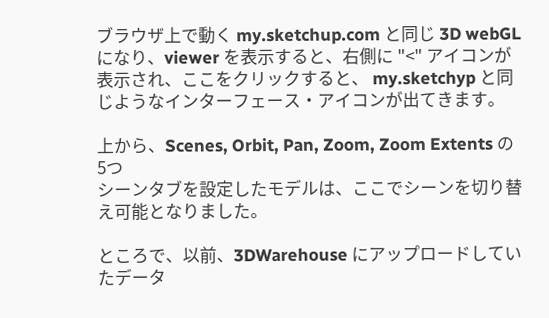ブラウザ上で動く my.sketchup.com と同じ 3D webGL になり、viewer を表示すると、右側に "<" アイコンが表示され、ここをクリックすると、 my.sketchyp と同じようなインターフェース・アイコンが出てきます。

上から、Scenes, Orbit, Pan, Zoom, Zoom Extents の5つ
シーンタブを設定したモデルは、ここでシーンを切り替え可能となりました。

ところで、以前、3DWarehouse にアップロードしていたデータ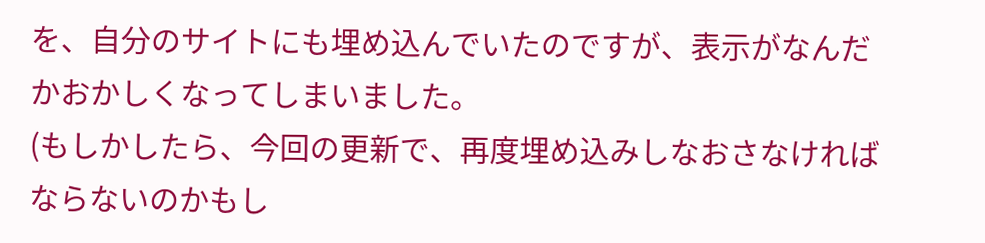を、自分のサイトにも埋め込んでいたのですが、表示がなんだかおかしくなってしまいました。
(もしかしたら、今回の更新で、再度埋め込みしなおさなければならないのかもし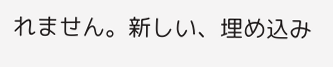れません。新しい、埋め込み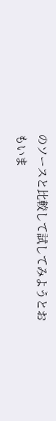のソースと比較して試してみようとおもいま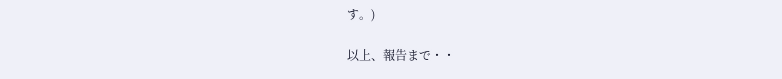す。)

以上、報告まで・・